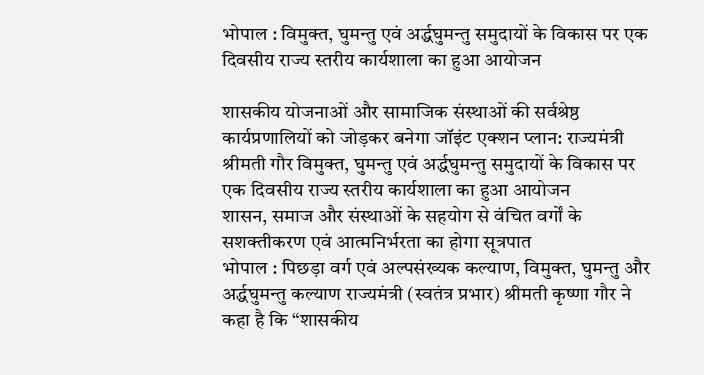भोपाल : विमुक्त, घुमन्तु एवं अर्द्धघुमन्तु समुदायों के विकास पर एक दिवसीय राज्य स्तरीय कार्यशाला का हुआ आयोजन

शासकीय योजनाओं और सामाजिक संस्थाओं की सर्वश्रेष्ठ कार्यप्रणालियों को जोड़कर बनेगा जॉइंट एक्शन प्लान: राज्यमंत्री श्रीमती गौर विमुक्त, घुमन्तु एवं अर्द्धघुमन्तु समुदायों के विकास पर एक दिवसीय राज्य स्तरीय कार्यशाला का हुआ आयोजन
शासन, समाज और संस्थाओं के सहयोग से वंचित वर्गों के सशक्तीकरण एवं आत्मनिर्भरता का होगा सूत्रपात
भोपाल : पिछड़ा वर्ग एवं अल्पसंख्यक कल्याण, विमुक्त, घुमन्तु और अर्द्धघुमन्तु कल्याण राज्यमंत्री (स्वतंत्र प्रभार) श्रीमती कृष्णा गौर ने कहा है कि “शासकीय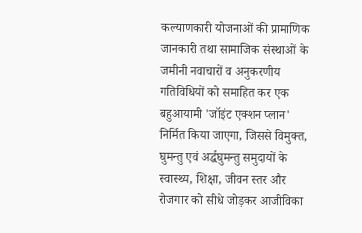कल्याणकारी योजनाओं की प्रामाणिक जानकारी तथा सामाजिक संस्थाओं के जमीनी नवाचारों व अनुकरणीय गतिविधियों को समाहित कर एक बहुआयामी 'जॉइंट एक्शन प्लान' निर्मित किया जाएगा, जिससे विमुक्त, घुमन्तु एवं अर्द्धघुमन्तु समुदायों के स्वास्थ्य, शिक्षा, जीवन स्तर और रोजगार को सीधे जोड़कर आजीविका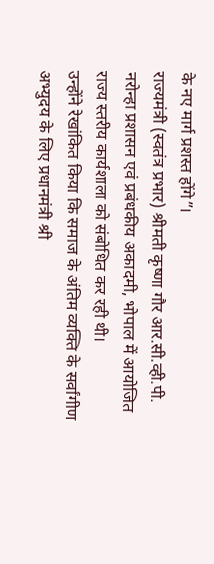के नए मार्ग प्रशस्त होंगे”।
राज्यमंत्री (स्वतंत्र प्रभार) श्रीमती कृष्णा गौर आर.सी.व्ही.पी. नरोन्हा प्रशासन एवं प्रबंधकीय अकादमी, भोपाल में आयोजित राज्य स्तरीय कार्यशाला को संबोधित कर रही थी।
उन्होंने रेखांकित किया कि समाज के अंतिम व्यक्ति के सर्वांगीण अभ्युदय के लिए प्रधानमंत्री श्री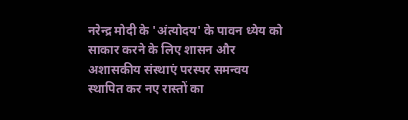नरेन्द्र मोदी के 'अंत्योदय' के पावन ध्येय को साकार करने के लिए शासन और अशासकीय संस्थाएं परस्पर समन्वय स्थापित कर नए रास्तों का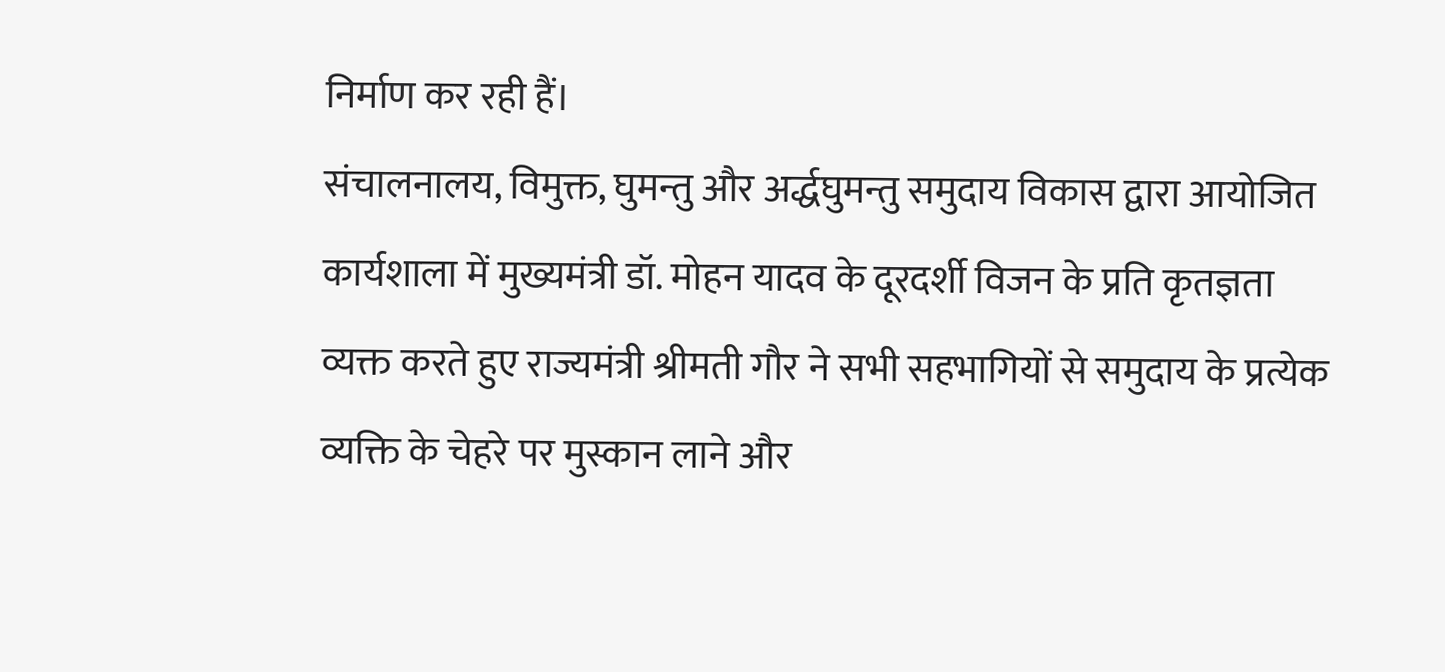निर्माण कर रही हैं।
संचालनालय, विमुक्त, घुमन्तु और अर्द्धघुमन्तु समुदाय विकास द्वारा आयोजित कार्यशाला में मुख्यमंत्री डॉ. मोहन यादव के दूरदर्शी विजन के प्रति कृतज्ञता व्यक्त करते हुए राज्यमंत्री श्रीमती गौर ने सभी सहभागियों से समुदाय के प्रत्येक व्यक्ति के चेहरे पर मुस्कान लाने और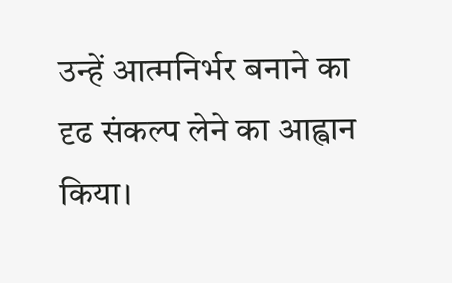उन्हें आत्मनिर्भर बनाने का दृढ संकल्प लेने का आह्वान किया।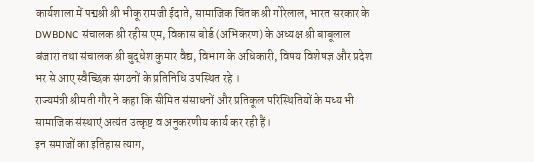कार्यशाला में पद्मश्री श्री भीकू रामजी ईदाते, सामाजिक चिंतक श्री गोरेलाल, भारत सरकार के DWBDNC संचालक श्री रहीस एम, विकास बोर्ड (अभिकरण) के अध्यक्ष श्री बाबूलाल बंजारा तथा संचालक श्री बुद्धेश कुमार वैद्य, विभाग के अधिकारी, विषय विशेषज्ञ और प्रदेश भर से आए स्वैच्छिक संगठनों के प्रतिनिधि उपस्थित रहे ।
राज्यमंत्री श्रीमती गौर ने कहा कि सीमित संसाधनों और प्रतिकूल परिस्थितियों के मध्य भी सामाजिक संस्थाएं अत्यंत उत्कृष्ट व अनुकरणीय कार्य कर रही हैं।
इन समाजों का इतिहास त्याग,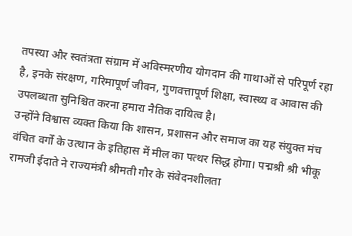तपस्या और स्वतंत्रता संग्राम में अविस्मरणीय योगदान की गाथाओं से परिपूर्ण रहा है, इनके संरक्षण, गरिमापूर्ण जीवन, गुणवत्तापूर्ण शिक्षा, स्वास्थ्य व आवास की उपलब्धता सुनिश्चित करना हमारा नैतिक दायित्व है।
उन्होंने विश्वास व्यक्त किया कि शासन, प्रशासन और समाज का यह संयुक्त मंच वंचित वर्गों के उत्थान के इतिहास में मील का पत्थर सिद्ध होगा। पद्मश्री श्री भीकू रामजी ईदाते ने राज्यमंत्री श्रीमती गौर के संवेदनशीलता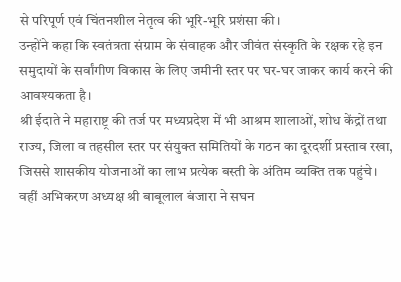से परिपूर्ण एवं चिंतनशील नेतृत्व की भूरि-भूरि प्रशंसा की।
उन्होंने कहा कि स्वतंत्रता संग्राम के संवाहक और जीवंत संस्कृति के रक्षक रहे इन समुदायों के सर्वांगीण विकास के लिए जमीनी स्तर पर घर-घर जाकर कार्य करने की आवश्यकता है।
श्री ईदाते ने महाराष्ट्र की तर्ज पर मध्यप्रदेश में भी आश्रम शालाओं, शोध केंद्रों तथा राज्य, जिला व तहसील स्तर पर संयुक्त समितियों के गठन का दूरदर्शी प्रस्ताव रखा, जिससे शासकीय योजनाओं का लाभ प्रत्येक बस्ती के अंतिम व्यक्ति तक पहुंचे।
वहीं अभिकरण अध्यक्ष श्री बाबूलाल बंजारा ने सघन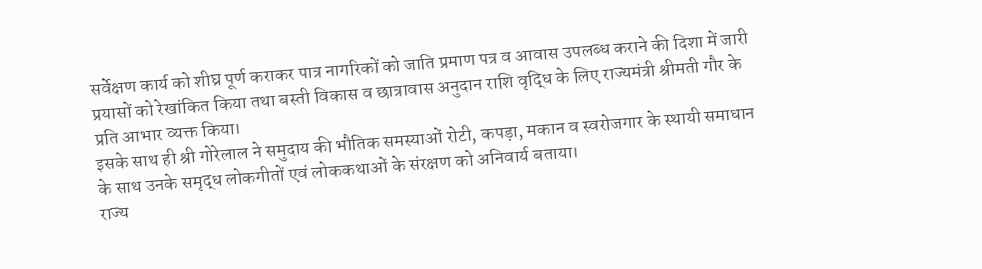सर्वेक्षण कार्य को शीघ्र पूर्ण कराकर पात्र नागरिकों को जाति प्रमाण पत्र व आवास उपलब्ध कराने की दिशा में जारी प्रयासों को रेखांकित किया तथा बस्ती विकास व छात्रावास अनुदान राशि वृद्धि के लिए राज्यमंत्री श्रीमती गौर के प्रति आभार व्यक्त किया।
इसके साथ ही श्री गोरेलाल ने समुदाय की भौतिक समस्याओं रोटी, कपड़ा, मकान व स्वरोजगार के स्थायी समाधान के साथ उनके समृद्ध लोकगीतों एवं लोककथाओं के संरक्षण को अनिवार्य बताया।
राज्य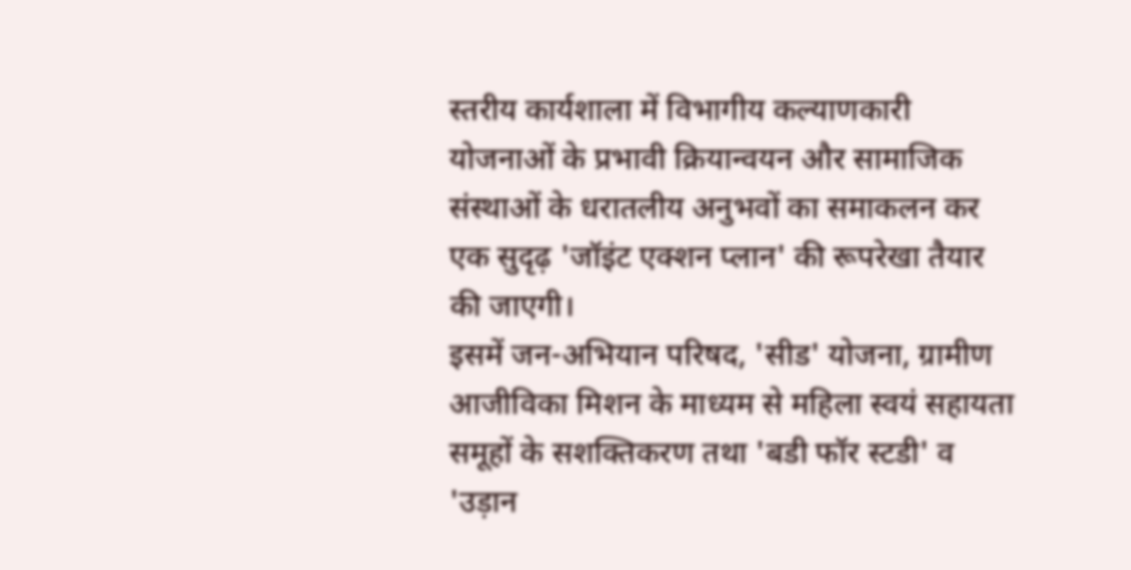स्तरीय कार्यशाला में विभागीय कल्याणकारी योजनाओं के प्रभावी क्रियान्वयन और सामाजिक संस्थाओं के धरातलीय अनुभवों का समाकलन कर एक सुदृढ़ 'जॉइंट एक्शन प्लान' की रूपरेखा तैयार की जाएगी।
इसमें जन-अभियान परिषद, 'सीड' योजना, ग्रामीण आजीविका मिशन के माध्यम से महिला स्वयं सहायता समूहों के सशक्तिकरण तथा 'बडी फॉर स्टडी' व 'उड़ान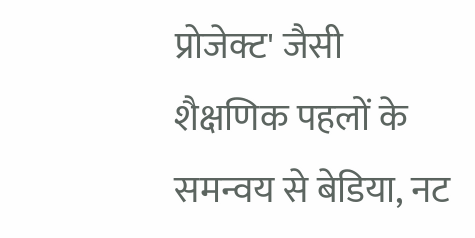प्रोजेक्ट' जैसी शैक्षणिक पहलों के समन्वय से बेडिया, नट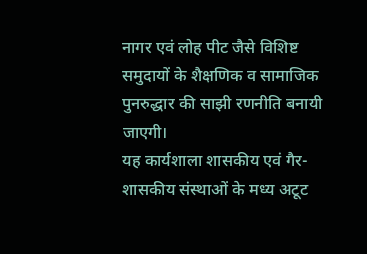नागर एवं लोह पीट जैसे विशिष्ट समुदायों के शैक्षणिक व सामाजिक पुनरुद्धार की साझी रणनीति बनायी जाएगी।
यह कार्यशाला शासकीय एवं गैर-शासकीय संस्थाओं के मध्य अटूट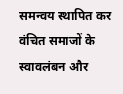समन्वय स्थापित कर वंचित समाजों के स्वावलंबन और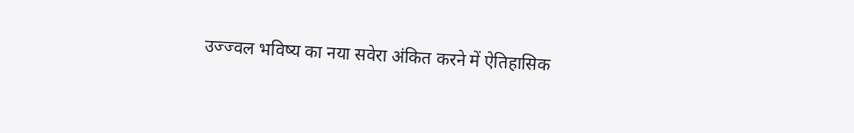उज्ज्वल भविष्य का नया सवेरा अंकित करने में ऐतिहासिक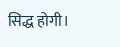सिद्ध होगी।